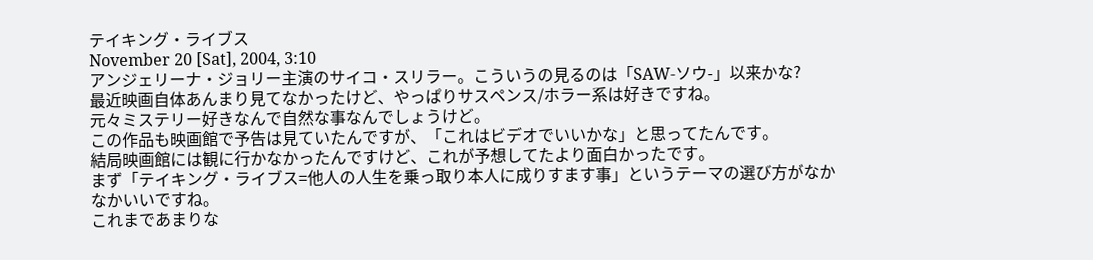テイキング・ライブス
November 20 [Sat], 2004, 3:10
アンジェリーナ・ジョリー主演のサイコ・スリラー。こういうの見るのは「SAW-ソウ-」以来かな?
最近映画自体あんまり見てなかったけど、やっぱりサスペンス/ホラー系は好きですね。
元々ミステリー好きなんで自然な事なんでしょうけど。
この作品も映画館で予告は見ていたんですが、「これはビデオでいいかな」と思ってたんです。
結局映画館には観に行かなかったんですけど、これが予想してたより面白かったです。
まず「テイキング・ライブス=他人の人生を乗っ取り本人に成りすます事」というテーマの選び方がなかなかいいですね。
これまであまりな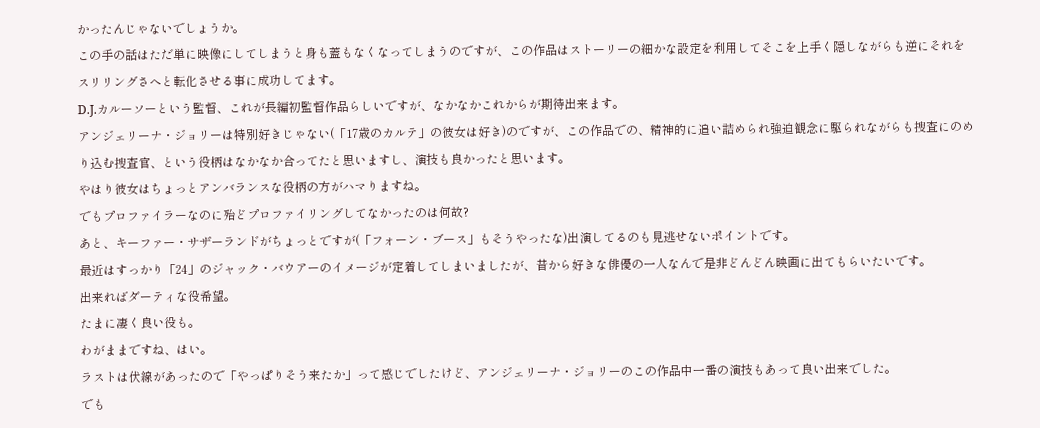かったんじゃないでしょうか。
この手の話はただ単に映像にしてしまうと身も蓋もなくなってしまうのですが、この作品はストーリーの細かな設定を利用してそこを上手く隠しながらも逆にそれをスリリングさへと転化させる事に成功してます。
D.J.カルーソーという監督、これが長編初監督作品らしいですが、なかなかこれからが期待出来ます。
アンジェリーナ・ジョリーは特別好きじゃない(「17歳のカルテ」の彼女は好き)のですが、この作品での、精神的に追い詰められ強迫観念に駆られながらも捜査にのめり込む捜査官、という役柄はなかなか合ってたと思いますし、演技も良かったと思います。
やはり彼女はちょっとアンバランスな役柄の方がハマりますね。
でもプロファイラーなのに殆どプロファイリングしてなかったのは何故?
あと、キーファー・サザーランドがちょっとですが(「フォーン・ブース」もそうやったな)出演してるのも見逃せないポイントです。
最近はすっかり「24」のジャック・バウアーのイメージが定着してしまいましたが、昔から好きな俳優の一人なんで是非どんどん映画に出てもらいたいです。
出来ればダーティな役希望。
たまに凄く良い役も。
わがままですね、はい。
ラストは伏線があったので「やっぱりそう来たか」って感じでしたけど、アンジェリーナ・ジョリーのこの作品中一番の演技もあって良い出来でした。
でも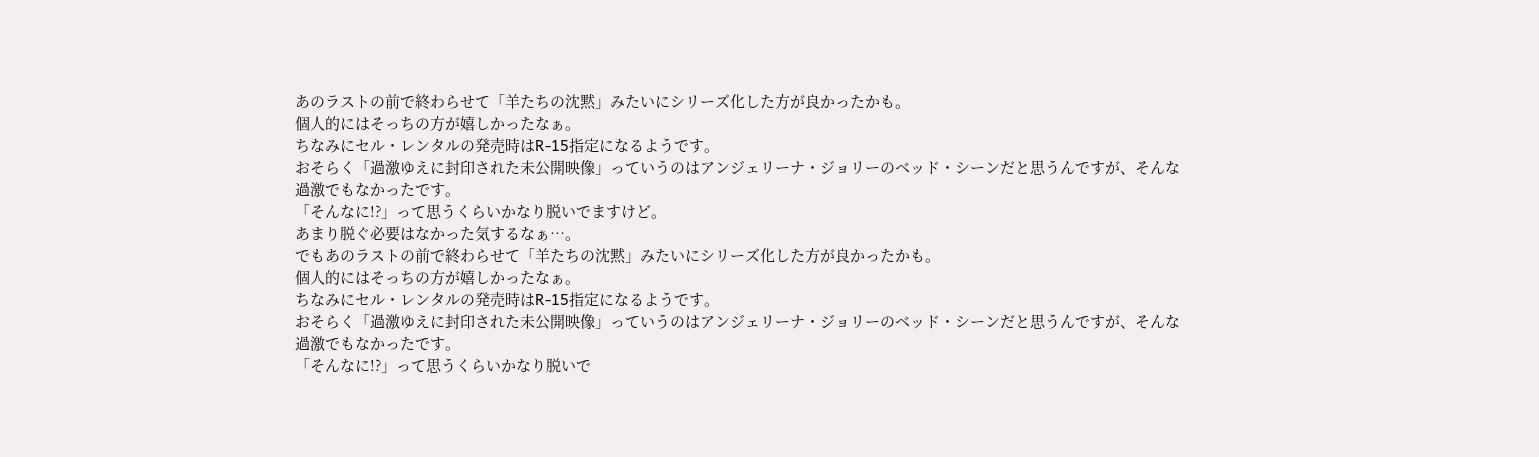あのラストの前で終わらせて「羊たちの沈黙」みたいにシリーズ化した方が良かったかも。
個人的にはそっちの方が嬉しかったなぁ。
ちなみにセル・レンタルの発売時はR-15指定になるようです。
おそらく「過激ゆえに封印された未公開映像」っていうのはアンジェリーナ・ジョリーのベッド・シーンだと思うんですが、そんな過激でもなかったです。
「そんなに!?」って思うくらいかなり脱いでますけど。
あまり脱ぐ必要はなかった気するなぁ…。
でもあのラストの前で終わらせて「羊たちの沈黙」みたいにシリーズ化した方が良かったかも。
個人的にはそっちの方が嬉しかったなぁ。
ちなみにセル・レンタルの発売時はR-15指定になるようです。
おそらく「過激ゆえに封印された未公開映像」っていうのはアンジェリーナ・ジョリーのベッド・シーンだと思うんですが、そんな過激でもなかったです。
「そんなに!?」って思うくらいかなり脱いで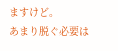ますけど。
あまり脱ぐ必要は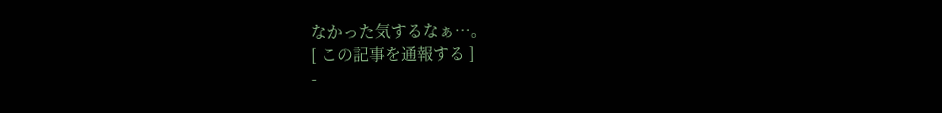なかった気するなぁ…。
[ この記事を通報する ]
-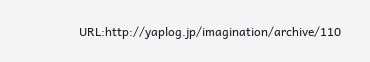URL:http://yaplog.jp/imagination/archive/110